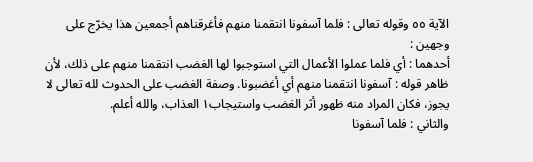الآية ٥٥ وقوله تعالى : فلما آسفونا انتقمنا منهم فأغرقناهم أجمعين هذا يخرّج على وجهين :
أحدهما : أي فلما عملوا الأعمال التي استوجبوا لها الغضب انتقمنا منهم على ذلك، لأن ظاهر قوله : آسفونا انتقمنا منهم أي أغضبونا. وصفة الغضب على الحدوث لله تعالى لا يجوز، فكان المراد منه ظهور أثر الغضب واستيجاب١ العذاب، والله أعلم.
والثاني : فلما آسفونا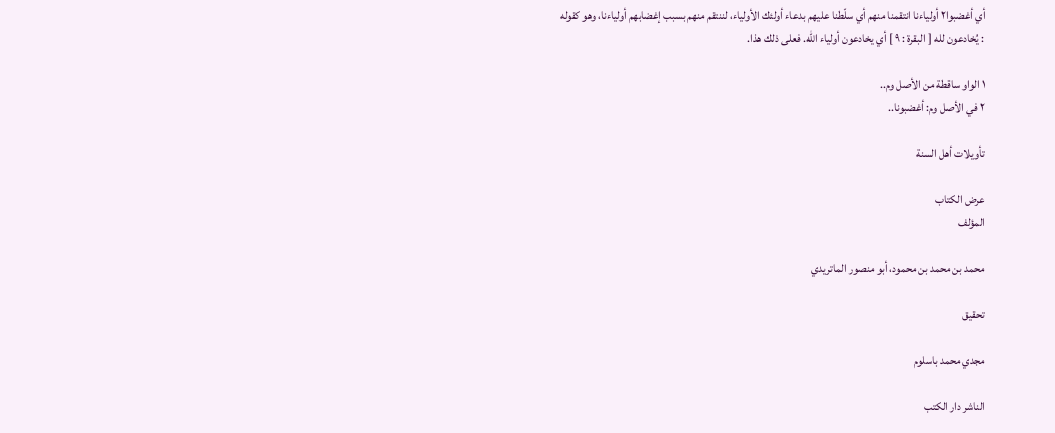أي أغضبوا٢ أولياءنا انتقمنا منهم أي سلّطنا عليهم بدعاء أولئك الأولياء، لننتقم منهم بسبب إغضابهم أولياءنا، وهو كقوله : يُخادعون لله [ البقرة : ٩ ] أي يخادعون أولياء الله. فعلى ذلك هذا.

١ الواو ساقطة من الأصل وم..
٢ في الأصل وم: أغضبونا..

تأويلات أهل السنة

عرض الكتاب
المؤلف

محمد بن محمد بن محمود، أبو منصور الماتريدي

تحقيق

مجدي محمد باسلوم

الناشر دار الكتب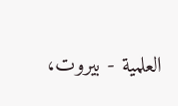العلمية - بيروت،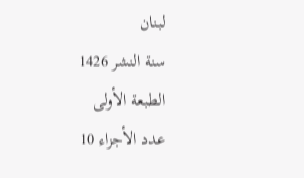لبنان
سنة النشر 1426
الطبعة الأولى
عدد الأجزاء 10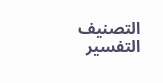التصنيف التفسير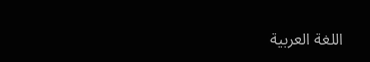اللغة العربية